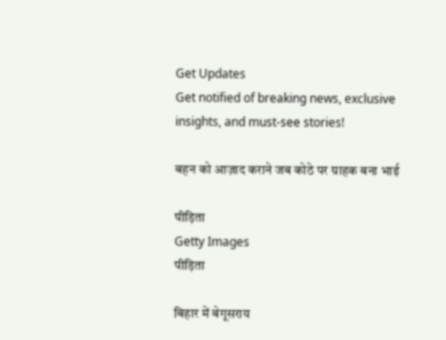Get Updates
Get notified of breaking news, exclusive insights, and must-see stories!

बहन को आज़ाद कराने जब कोठे पर ग्राहक बना भाई

पीड़िता
Getty Images
पीड़िता

बिहार में बेगूसराय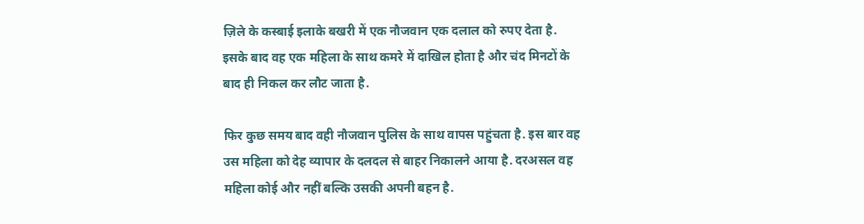ज़िले के कस्बाई इलाके बखरी में एक नौजवान एक दलाल को रुपए देता है. इसके बाद वह एक महिला के साथ कमरे में दाखिल होता है और चंद मिनटों के बाद ही निकल कर लौट जाता है.

फिर कुछ समय बाद वही नौजवान पुलिस के साथ वापस पहुंचता है. इस बार वह उस महिला को देह व्यापार के दलदल से बाहर निकालने आया है. दरअसल वह महिला कोई और नहीं बल्कि उसकी अपनी बहन है.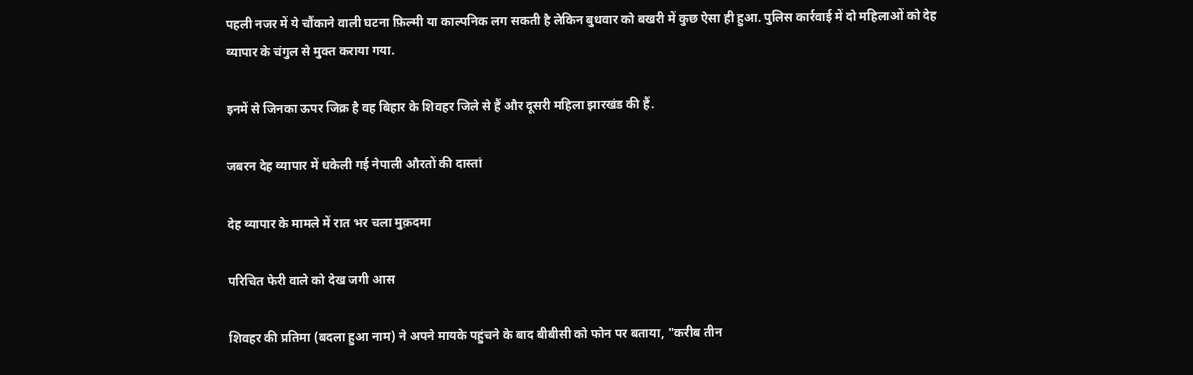पहली नजर में ये चौंकाने वाली घटना फ़िल्मी या काल्पनिक लग सकती है लेकिन बुधवार को बखरी में कुछ ऐसा ही हुआ. पुलिस कार्रवाई में दो महिलाओं को देह व्यापार के चंगुल से मुक्त कराया गया.

इनमें से जिनका ऊपर जिक्र है वह बिहार के शिवहर जिले से हैं और दूसरी महिला झारखंड की हैं.

जबरन देह व्यापार में धकेली गई नेपाली औरतों की दास्तां

देह व्यापार के मामले में रात भर चला मुक़दमा

परिचित फेरी वाले को देख जगी आस

शिवहर की प्रतिमा (बदला हुआ नाम) ने अपने मायके पहुंचने के बाद बीबीसी को फोन पर बताया, "करीब तीन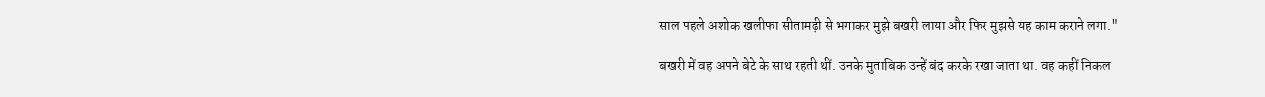साल पहले अशोक खलीफा सीतामढ़ी से भगाकर मुझे बखरी लाया और फिर मुझसे यह काम कराने लगा."

बखरी में वह अपने बेटे के साथ रहती थीं. उनके मुताबिक उन्हें बंद करके रखा जाता था. वह कहीं निकल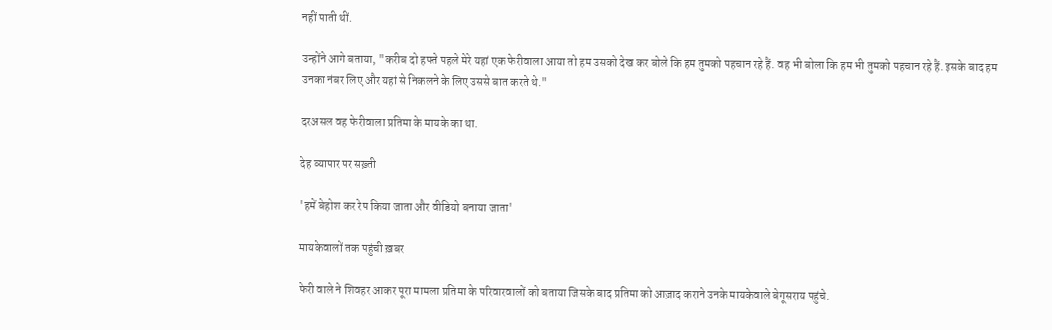नहीं पाती थीं.

उन्होंने आगे बताया, "करीब दो हफ्ते पहले मेरे यहां एक फेरीवाला आया तो हम उसको देख कर बोले कि हम तुमको पहचान रहे हैं. वह भी बोला कि हम भी तुमको पहचान रहे हैं. इसके बाद हम उनका नंबर लिए और यहां से निकलने के लिए उससे बात करते थे."

दरअसल वह फेरीवाला प्रतिमा के मायके का था.

देह व्यापार पर सख़्ती

'हमें बेहोश कर रेप किया जाता और वीडियो बनाया जाता'

मायकेवालों तक पहुंची ख़बर

फेरी वाले ने शिवहर आकर पूरा मामला प्रतिमा के परिवारवालों को बताया जिसके बाद प्रतिमा को आज़ाद कराने उनके मायकेवाले बेगूसराय पहुंचे.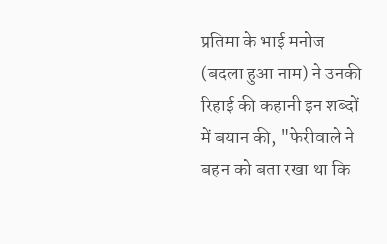प्रतिमा के भाई मनोज (बदला हुआ नाम) ने उनकी रिहाई की कहानी इन शब्दों में बयान की, "फेरीवाले ने बहन को बता रखा था कि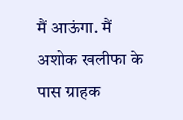मैं आऊंगा. मैं अशोक खलीफा के पास ग्राहक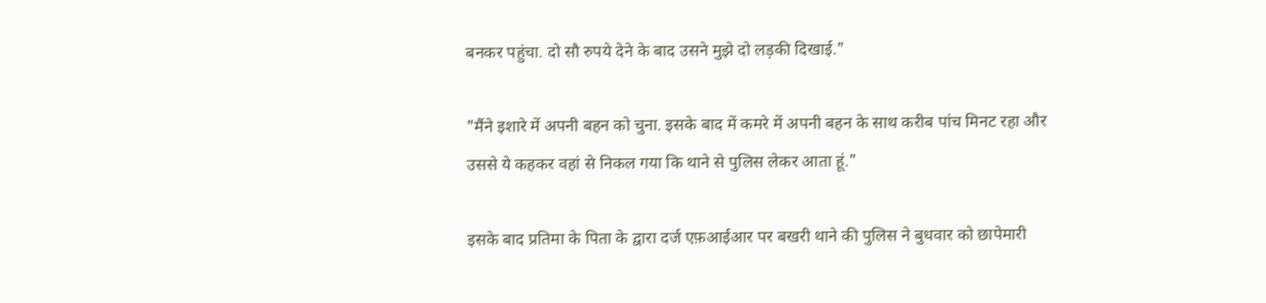बनकर पहुंचा. दो सौ रुपये देने के बाद उसने मुझे दो लड़की दिखाई."

"मैंने इशारे में अपनी बहन को चुना. इसके बाद में कमरे में अपनी बहन के साथ करीब पांच मिनट रहा और उससे ये कहकर वहां से निकल गया कि थाने से पुलिस लेकर आता हूं."

इसके बाद प्रतिमा के पिता के द्वारा दर्ज एफ़आईआर पर बखरी थाने की पुलिस ने बुधवार को छापेमारी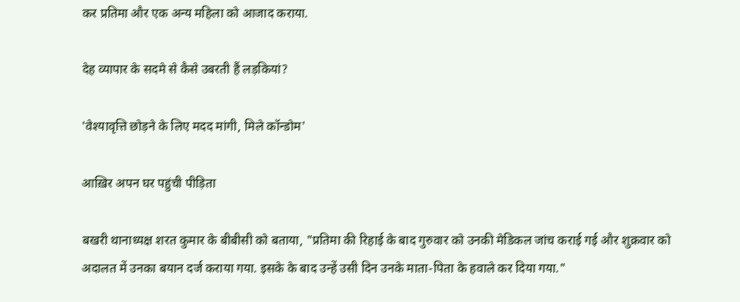कर प्रतिमा और एक अन्य महिला को आजाद कराया.

देह व्यापार के सदमे से कैसे उबरती हैं लड़कियां?

'वेश्यावृत्ति छोड़ने के लिए मदद मांगी, मिले कॉन्डोम'

आख़िर अपन घर पहुंची पीड़िता

बखरी थानाध्यक्ष शरत कुमार के बीबीसी को बताया, "प्रतिमा की रिहाई के बाद गुरुवार को उनकी मेडिकल जांच कराई गई और शुक्रवार को अदालत में उनका बयान दर्ज कराया गया. इसके के बाद उन्हें उसी दिन उनके माता-पिता के हवाले कर दिया गया."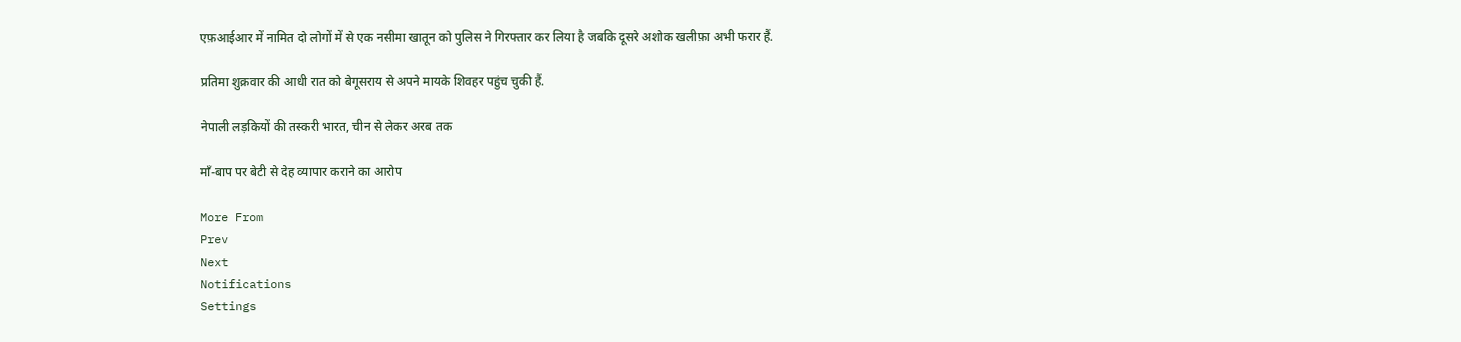एफ़आईआर में नामित दो लोगों में से एक नसीमा खातून को पुलिस ने गिरफ्तार कर लिया है जबकि दूसरे अशोक खलीफ़ा अभी फरार हैं.

प्रतिमा शुक्रवार की आधी रात को बेगूसराय से अपने मायके शिवहर पहुंच चुकी हैं.

नेपाली लड़कियों की तस्करी भारत, चीन से लेकर अरब तक

माँ-बाप पर बेटी से देह व्यापार कराने का आरोप

More From
Prev
Next
Notifications
Settings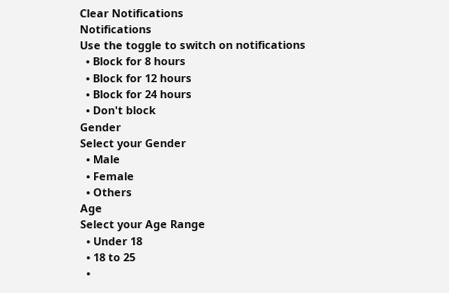Clear Notifications
Notifications
Use the toggle to switch on notifications
  • Block for 8 hours
  • Block for 12 hours
  • Block for 24 hours
  • Don't block
Gender
Select your Gender
  • Male
  • Female
  • Others
Age
Select your Age Range
  • Under 18
  • 18 to 25
  •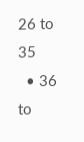26 to 35
  • 36 to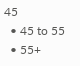45
  • 45 to 55
  • 55+